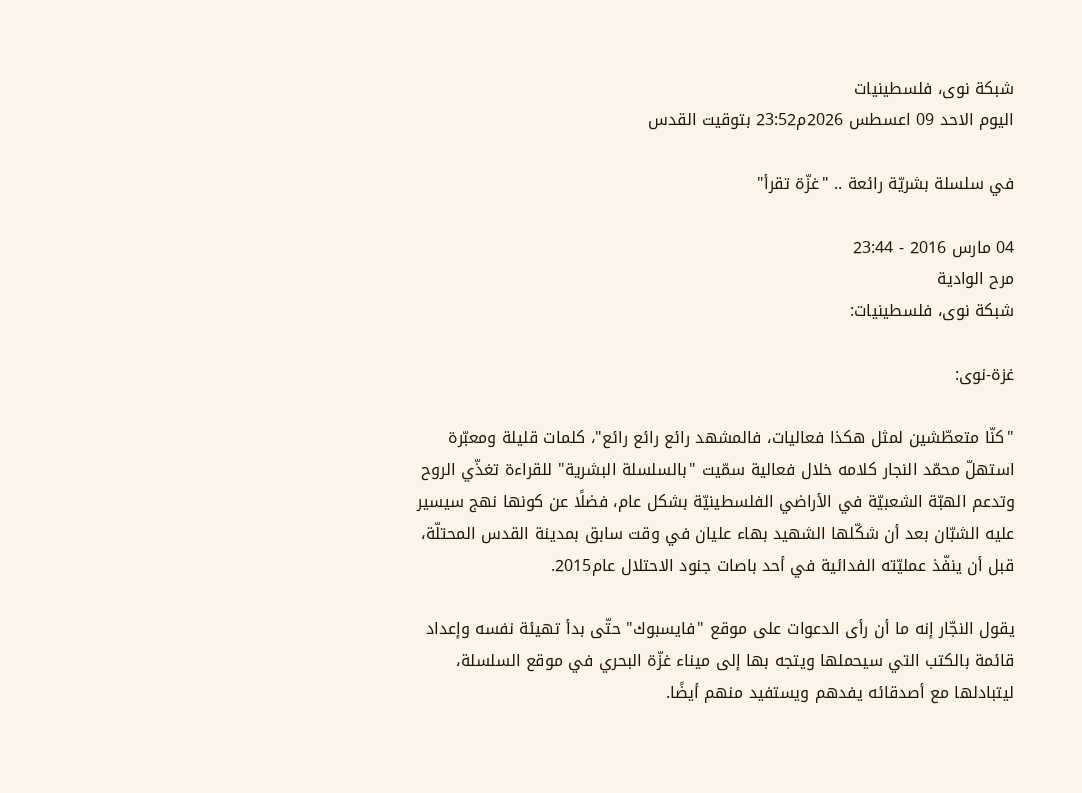شبكة نوى، فلسطينيات
اليوم الاحد 09 اعسطس 2026م23:52 بتوقيت القدس

في سلسلة بشريّة رائعة .. "غزّة تقرأ"

04 مارس 2016 - 23:44
مرح الوادية
شبكة نوى، فلسطينيات:

غزة-نوى:

"كنّا متعطّشين لمثل هكذا فعاليات، فالمشهد رائع رائع رائع"، كلمات قليلة ومعبّرة استهلّ محمّد النجار كلامه خلال فعالية سمّيت "بالسلسلة البشرية" للقراءة تغذّي الروح وتدعم الهبّة الشعبيّة في الأراضي الفلسطينيّة بشكل عام، فضلًا عن كونها نهج سيسير عليه الشبّان بعد أن شكّلها الشهيد بهاء عليان في وقت سابق بمدينة القدس المحتلّة، قبل أن ينفّذ عمليّته الفدائية في أحد باصات جنود الاحتلال عام2015.

يقول النجّار إنه ما أن رأى الدعوات على موقع "فايسبوك" حتّى بدأ تهيئة نفسه وإعداد قائمة بالكتب التي سيحملها ويتجه بها إلى ميناء غزّة البحري في موقع السلسلة، ليتبادلها مع أصدقائه يفدهم ويستفيد منهم أيضًا.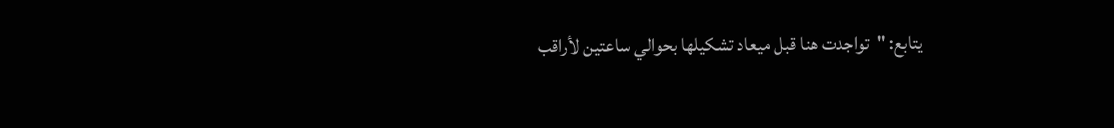يتابع: "تواجدت هنا قبل ميعاد تشكيلها بحوالي ساعتين لأراقب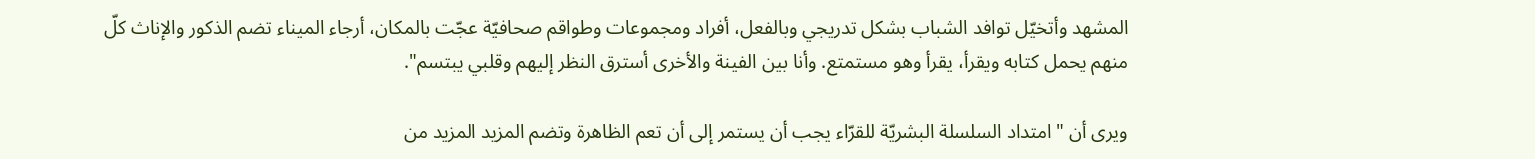المشهد وأتخيّل توافد الشباب بشكل تدريجي وبالفعل، أفراد ومجموعات وطواقم صحافيّة عجّت بالمكان، أرجاء الميناء تضم الذكور والإناث كلّ منهم يحمل كتابه ويقرأ، يقرأ وهو مستمتع. وأنا بين الفينة والأخرى أسترق النظر إليهم وقلبي يبتسم".

ويرى أن "امتداد السلسلة البشريّة للقرّاء يجب أن يستمر إلى أن تعم الظاهرة وتضم المزيد المزيد من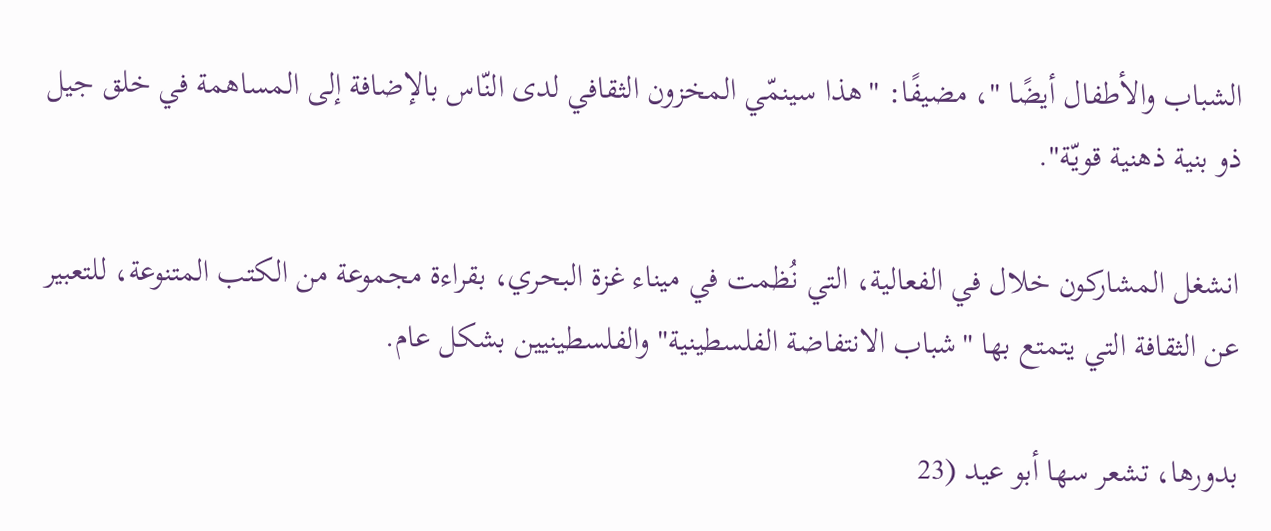الشباب والأطفال أيضًا "، مضيفًا: "هذا سينمّي المخزون الثقافي لدى النّاس بالإضافة إلى المساهمة في خلق جيل ذو بنية ذهنية قويّة".

انشغل المشاركون خلال في الفعالية، التي نُظمت في ميناء غزة البحري، بقراءة مجموعة من الكتب المتنوعة، للتعبير عن الثقافة التي يتمتع بها "شباب الانتفاضة الفلسطينية" والفلسطينيين بشكل عام.

بدورها، تشعر سها أبو عيد (23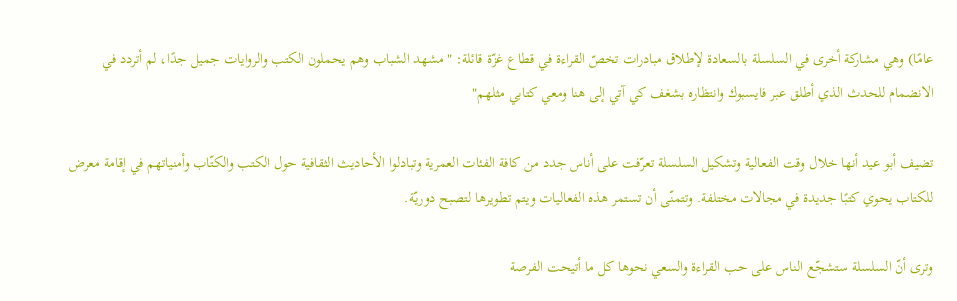عامًا) وهي مشاركة أخرى في السلسلة بالسعادة لإطلاق مبادرات تخصّ القراءة في قطاع غزّة قائلة: "مشهد الشباب وهم يحملون الكتب والروايات جميل جدًا، لم أتردد في الانضمام للحدث الذي أطلق عبر فايسبوك وانتظاره بشغف كي آتي إلى هنا ومعي كتابي مثلهم"

تضيف أبو عيد أنها خلال وقت الفعالية وتشكيل السلسلة تعرّفت على أناس جدد من كافة الفئات العمرية وتبادلوا الأحاديث الثقافية حول الكتب والكتّاب وأمنياتهم في إقامة معرض للكتاب يحوي كتبًا جديدة في مجالات مختلفة. وتتمنّى أن تستمر هذه الفعاليات ويتم تطويرها لتصبح دوريّة.

وترى أنّ السلسلة ستشجّع الناس على حب القراءة والسعي نحوها كل ما أتيحت الفرصة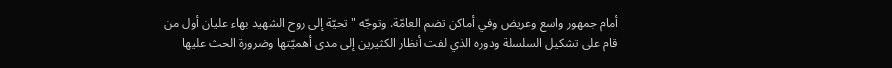أمام جمهور واسع وعريض وفي أماكن تضم العامّة. وتوجّه "تحيّة إلى روح الشهيد بهاء عليان أول من قام على تشكيل السلسلة ودوره الذي لفت أنظار الكثيرين إلى مدى أهميّتها وضرورة الحث عليها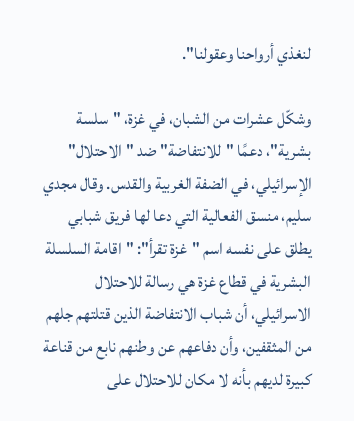لنغذي أرواحنا وعقولنا".

وشكّل عشرات من الشبان، في غزة، "سلسة بشرية"، دعمًا "للانتفاضة" ضد "الاحتلال" الإسرائيلي، في الضفة الغربية والقدس. وقال مجدي سليم، منسق الفعالية التي دعا لها فريق شبابي يطلق على نفسه اسم "غزة تقرأ": "اقامة السلسلة البشرية في قطاع غزة هي رسالة للاحتلال الاسرائيلي، أن شباب الانتفاضة الذين قتلتهم جلهم من المثقفين، وأن دفاعهم عن وطنهم نابع من قناعة كبيرة لديهم بأنه لا مكان للاحتلال على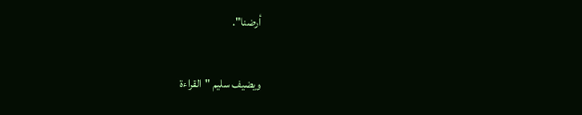أرضنا".

ويضيف سليم "القراءة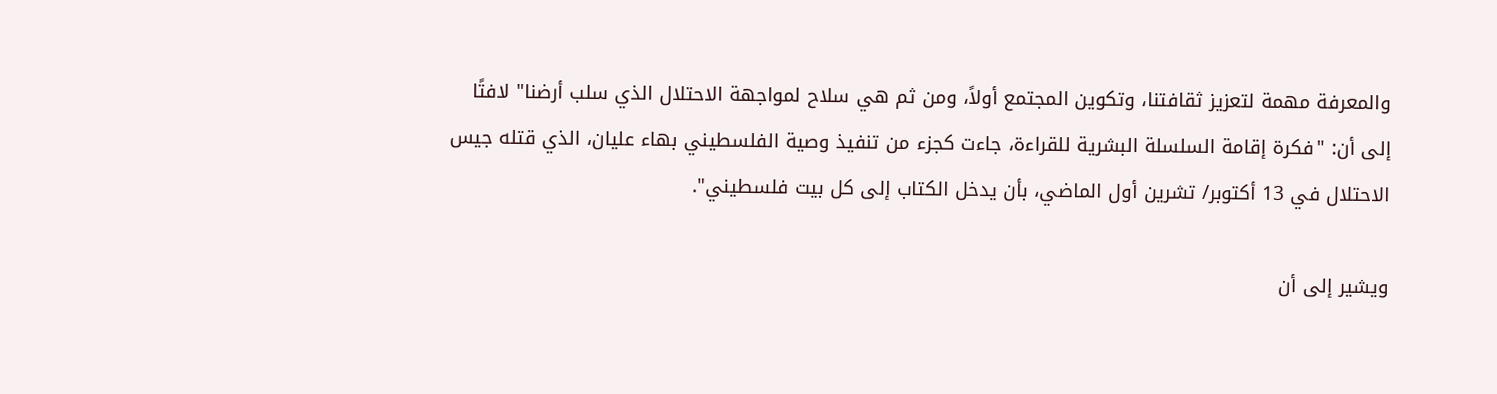والمعرفة مهمة لتعزيز ثقافتنا، وتكوين المجتمع أولاً، ومن ثم هي سلاح لمواجهة الاحتلال الذي سلب أرضنا" لافتًا إلى أن: "فكرة إقامة السلسلة البشرية للقراءة، جاءت كجزء من تنفيذ وصية الفلسطيني بهاء عليان، الذي قتله جيس الاحتلال في 13 أكتوبر/ تشرين أول الماضي، بأن يدخل الكتاب إلى كل بيت فلسطيني".

ويشير إلى أن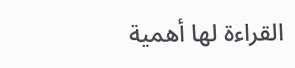القراءة لها أهمية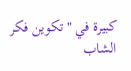كبيرة في "تكوين فكر الشاب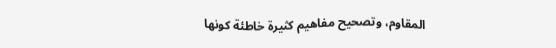المقاوم، وتصحيح مفاهيم كثيرة خاطئة كونها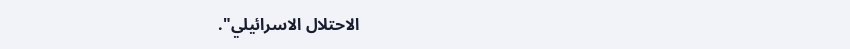الاحتلال الاسرائيلي".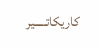كاريكاتـــــير